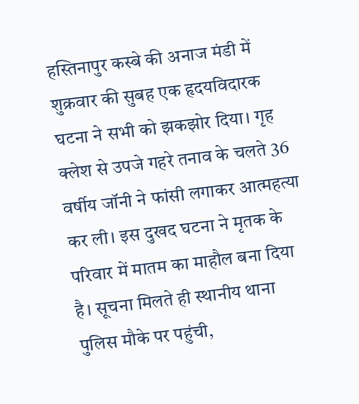हस्तिनापुर कस्बे की अनाज मंडी में शुक्रवार की सुबह एक हृदयविदारक घटना ने सभी को झकझोर दिया। गृह क्लेश से उपजे गहरे तनाव के चलते 36 वर्षीय जॉनी ने फांसी लगाकर आत्महत्या कर ली। इस दुखद घटना ने मृतक के परिवार में मातम का माहौल बना दिया है। सूचना मिलते ही स्थानीय थाना पुलिस मौके पर पहुंची,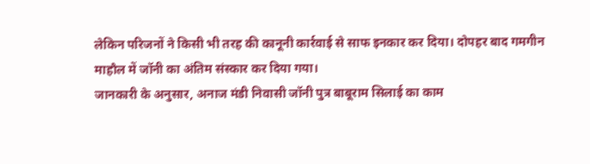लेकिन परिजनों ने किसी भी तरह की कानूनी कार्रवाई से साफ इनकार कर दिया। दोपहर बाद गमगीन माहौल में जॉनी का अंतिम संस्कार कर दिया गया।
जानकारी के अनुसार, अनाज मंडी निवासी जॉनी पुत्र बाबूराम सिलाई का काम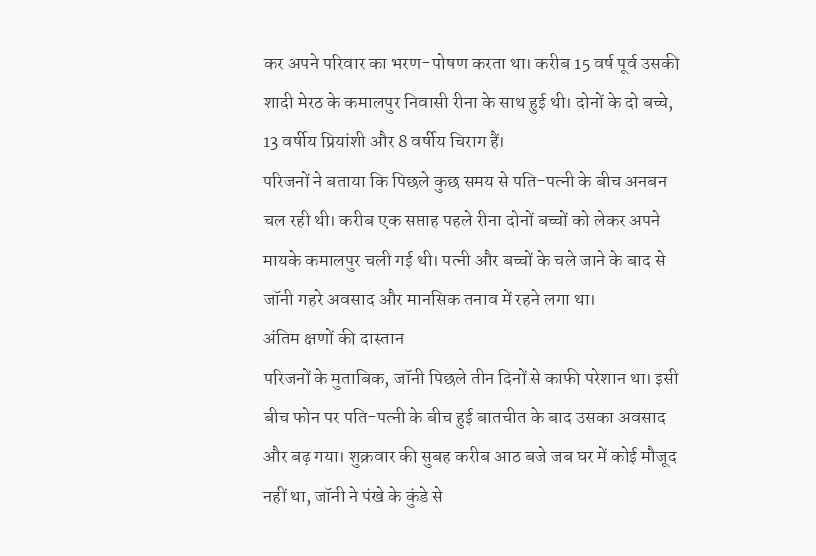कर अपने परिवार का भरण-पोषण करता था। करीब 15 वर्ष पूर्व उसकी शादी मेरठ के कमालपुर निवासी रीना के साथ हुई थी। दोनों के दो बच्चे, 13 वर्षीय प्रियांशी और 8 वर्षीय चिराग हैं।
परिजनों ने बताया कि पिछले कुछ समय से पति-पत्नी के बीच अनबन चल रही थी। करीब एक सप्ताह पहले रीना दोनों बच्चों को लेकर अपने मायके कमालपुर चली गई थी। पत्नी और बच्चों के चले जाने के बाद से जॉनी गहरे अवसाद और मानसिक तनाव में रहने लगा था।
अंतिम क्षणों की दास्तान
परिजनों के मुताबिक, जॉनी पिछले तीन दिनों से काफी परेशान था। इसी बीच फोन पर पति-पत्नी के बीच हुई बातचीत के बाद उसका अवसाद और बढ़ गया। शुक्रवार की सुबह करीब आठ बजे जब घर में कोई मौजूद नहीं था, जॉनी ने पंखे के कुंडे से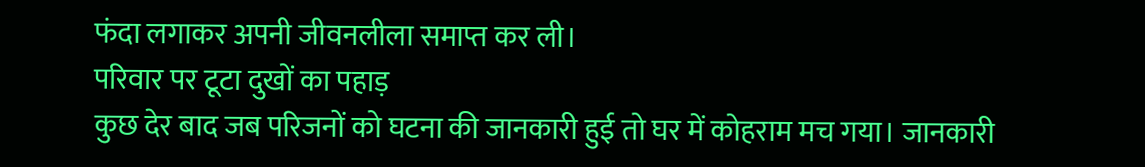फंदा लगाकर अपनी जीवनलीला समाप्त कर ली।
परिवार पर टूटा दुखों का पहाड़
कुछ देर बाद जब परिजनों को घटना की जानकारी हुई तो घर में कोहराम मच गया। जानकारी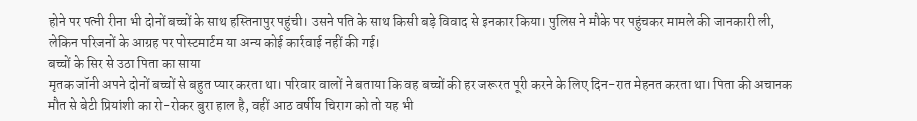होने पर पत्नी रीना भी दोनों बच्चों के साथ हस्तिनापुर पहुंची। उसने पति के साथ किसी बड़े विवाद से इनकार किया। पुलिस ने मौके पर पहुंचकर मामले की जानकारी ली, लेकिन परिजनों के आग्रह पर पोस्टमार्टम या अन्य कोई कार्रवाई नहीं की गई।
बच्चों के सिर से उठा पिता का साया
मृतक जॉनी अपने दोनों बच्चों से बहुत प्यार करता था। परिवार वालों ने बताया कि वह बच्चों की हर जरूरत पूरी करने के लिए दिन-रात मेहनत करता था। पिता की अचानक मौत से बेटी प्रियांशी का रो-रोकर बुरा हाल है, वहीं आठ वर्षीय चिराग को तो यह भी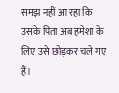समझ नहीं आ रहा कि उसके पिता अब हमेशा के लिए उसे छोड़कर चले गए हैं।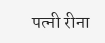पत्नी रीना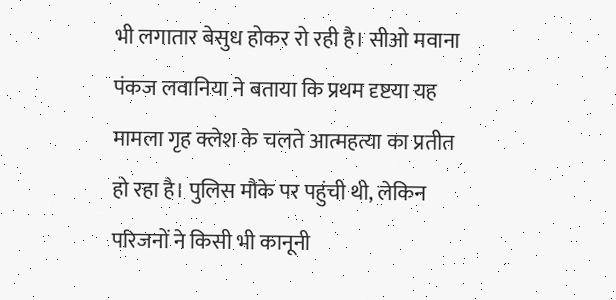भी लगातार बेसुध होकर रो रही है। सीओ मवाना पंकज लवानिया ने बताया कि प्रथम दृष्टया यह मामला गृह क्लेश के चलते आत्महत्या का प्रतीत हो रहा है। पुलिस मौके पर पहुंची थी, लेकिन परिजनों ने किसी भी कानूनी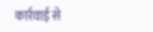कार्रवाई से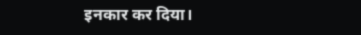इनकार कर दिया।